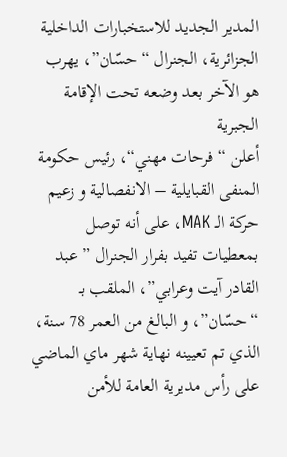المدير الجديد للاستخبارات الداخلية الجزائرية، الجنرال “حسّان”، يهرب هو الآخر بعد وضعه تحت الإقامة الجبرية
أعلن “فرحات مهني“، رئيس حكومة المنفى القبايلية – الانفصالية و زعيم حركة الـ MAK، على أنه توصل بمعطيات تفيد بفرار الجنرال ” عبد القادر آيت وعرابي”، الملقب بـ “حسّان”، و البالغ من العمر 78 سنة، الذي تم تعيينه نهاية شهر ماي الماضي على رأس مديرية العامة للأمن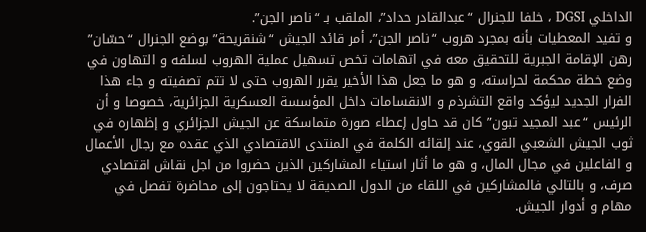الداخلي DGSI ، خلفا للجنرال “عبدالقادر حداد”، الملقب بـ “ناصر الجن”.
و تفيد المعطيات بأنه بمجرد هروب “ناصر الجن”، أمر قائد الجيش “شنقريحة” بوضع الجنرال “حسّان” رهن الإقامة الجبرية للتحقيق معه في اتهامات تخص تسهيل عملية الهروب لسلفه و التهاون في وضع خطة محكمة لحراسته، و هو ما جعل هذا الأخير يقرر الهروب حتى لا تتم تصفيته و جاء هذا الفرار الجديد ليؤكد واقع التشرذم و الانقسامات داخل المؤسسة العسكرية الجزائرية، خصوصا و أن الرئيس “عبد المجيد تبون” كان قد حاول إعطاء صورة متماسكة عن الجيش الجزائري و إظهاره في ثوب الجيش الشعبي القوي، عند إلقائه الكلمة في المنتدى الاقتصادي الذي عقده مع رجال الأعمال و الفاعلين في مجال المال، و هو ما أثار استياء المشاركين الذين حضروا من اجل نقاش اقتصادي صرف، و بالتالي فالمشاركين في اللقاء من الدول الصديقة لا يحتاجون إلى محاضرة تفصل في مهام و أدوار الجيش.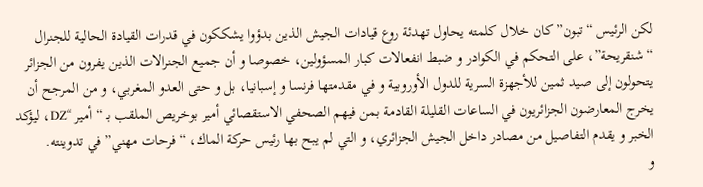لكن الرئيس “تبون” كان خلال كلمته يحاول تهدئة روع قيادات الجيش الذين بدؤوا يشككون في قدرات القيادة الحالية للجنرال “شنقريحة”، على التحكم في الكوادر و ضبط انفعالات كبار المسؤولين، خصوصا و أن جميع الجنرالات الذين يفرون من الجزائر يتحولون إلى صيد ثمين للأجهزة السرية للدول الأوروبية و في مقدمتها فرنسا و إسبانيا، بل و حتى العدو المغربي، و من المرجح أن يخرج المعارضون الجزائريون في الساعات القليلة القادمة بمن فيهم الصحفي الاستقصائي أمير بوخريص الملقب بـ “أمير “DZ، ليؤكد الخبر و يقدم التفاصيل من مصادر داخل الجيش الجزائري، و التي لم يبح بها رئيس حركة الماك، “فرحات مهني” في تدوينته.
و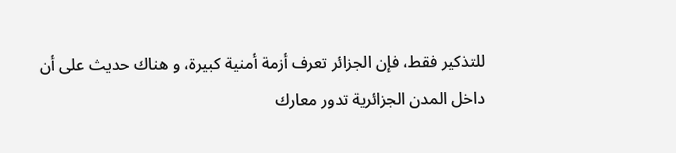للتذكير فقط، فإن الجزائر تعرف أزمة أمنية كبيرة، و هناك حديث على أن داخل المدن الجزائرية تدور معارك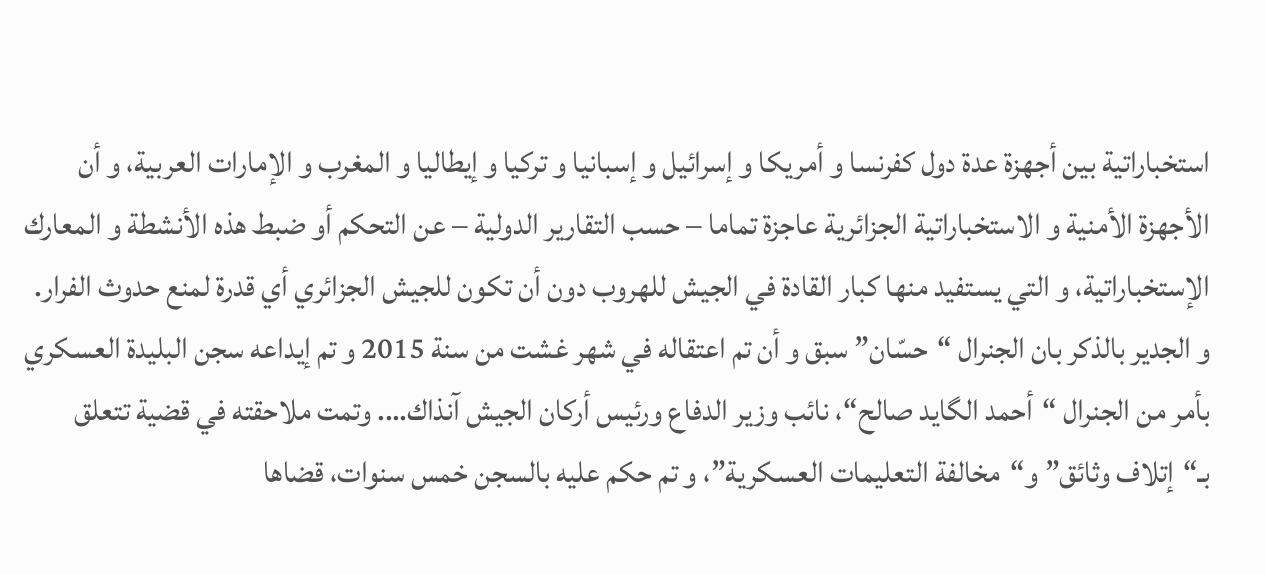استخباراتية بين أجهزة عدة دول كفرنسا و أمريكا و إسرائيل و إسبانيا و تركيا و إيطاليا و المغرب و الإمارات العربية، و أن الأجهزة الأمنية و الاستخباراتية الجزائرية عاجزة تماما – حسب التقارير الدولية – عن التحكم أو ضبط هذه الأنشطة و المعارك الإستخباراتية، و التي يستفيد منها كبار القادة في الجيش للهروب دون أن تكون للجيش الجزائري أي قدرة لمنع حدوث الفرار.
و الجدير بالذكر بان الجنرال “حسّان” سبق و أن تم اعتقاله في شهر غشت من سنة 2015 و تم إيداعه سجن البليدة العسكري بأمر من الجنرال “أحمد الگايد صالح“، نائب وزير الدفاع ورئيس أركان الجيش آنذاك…. وتمت ملاحقته في قضية تتعلق بـ“إتلاف وثائق” و“مخالفة التعليمات العسكرية”، و تم حكم عليه بالسجن خمس سنوات، قضاها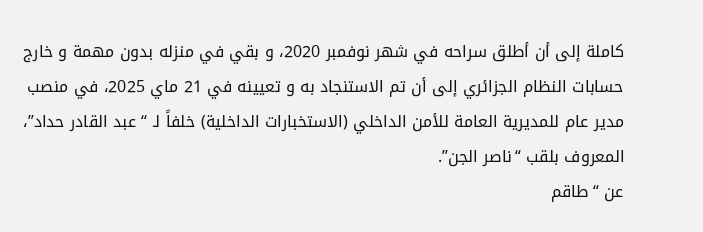كاملة إلى أن أطلق سراحه في شهر نوفمبر 2020، و بقي في منزله بدون مهمة و خارج حسابات النظام الجزائري إلى أن تم الاستنجاد به و تعيينه في 21 ماي 2025، في منصب مدير عام للمديرية العامة للأمن الداخلي (الاستخبارات الداخلية) خلفاً لـ “عبد القادر حداد”، المعروف بلقب “ناصر الجن”.
عن “طاقم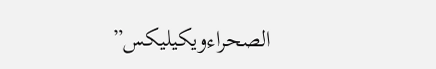الصحراءويكيليكس”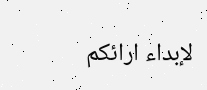لإبداء ارائكم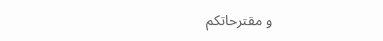و مقترحاتكم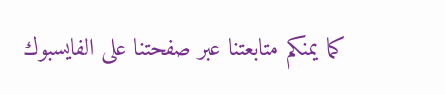كما يمنكم متابعتنا عبر صفحتنا على الفايسبوك